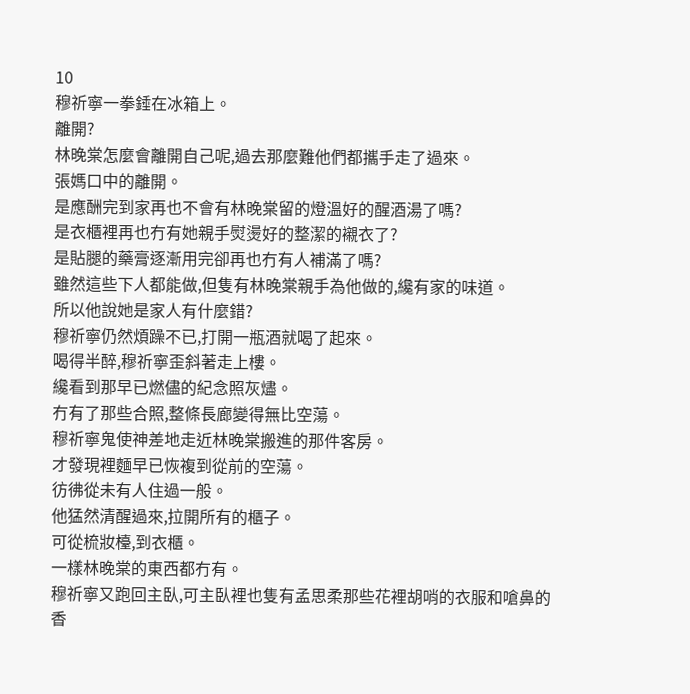10
穆祈寧一拳錘在冰箱上。
離開?
林晚棠怎麼會離開自己呢,過去那麼難他們都攜手走了過來。
張媽口中的離開。
是應酬完到家再也不會有林晚棠留的燈溫好的醒酒湯了嗎?
是衣櫃裡再也冇有她親手熨燙好的整潔的襯衣了?
是貼腿的藥膏逐漸用完卻再也冇有人補滿了嗎?
雖然這些下人都能做,但隻有林晚棠親手為他做的,纔有家的味道。
所以他說她是家人有什麼錯?
穆祈寧仍然煩躁不已,打開一瓶酒就喝了起來。
喝得半醉,穆祈寧歪斜著走上樓。
纔看到那早已燃儘的紀念照灰燼。
冇有了那些合照,整條長廊變得無比空蕩。
穆祈寧鬼使神差地走近林晚棠搬進的那件客房。
才發現裡麵早已恢複到從前的空蕩。
彷彿從未有人住過一般。
他猛然清醒過來,拉開所有的櫃子。
可從梳妝檯,到衣櫃。
一樣林晚棠的東西都冇有。
穆祈寧又跑回主臥,可主臥裡也隻有孟思柔那些花裡胡哨的衣服和嗆鼻的香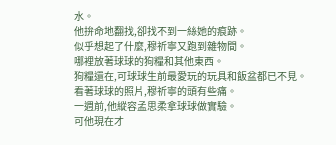水。
他拚命地翻找,卻找不到一絲她的痕跡。
似乎想起了什麼,穆祈寧又跑到雜物間。
哪裡放著球球的狗糧和其他東西。
狗糧還在,可球球生前最愛玩的玩具和飯盆都已不見。
看著球球的照片,穆祈寧的頭有些痛。
一週前,他縱容孟思柔拿球球做實驗。
可他現在才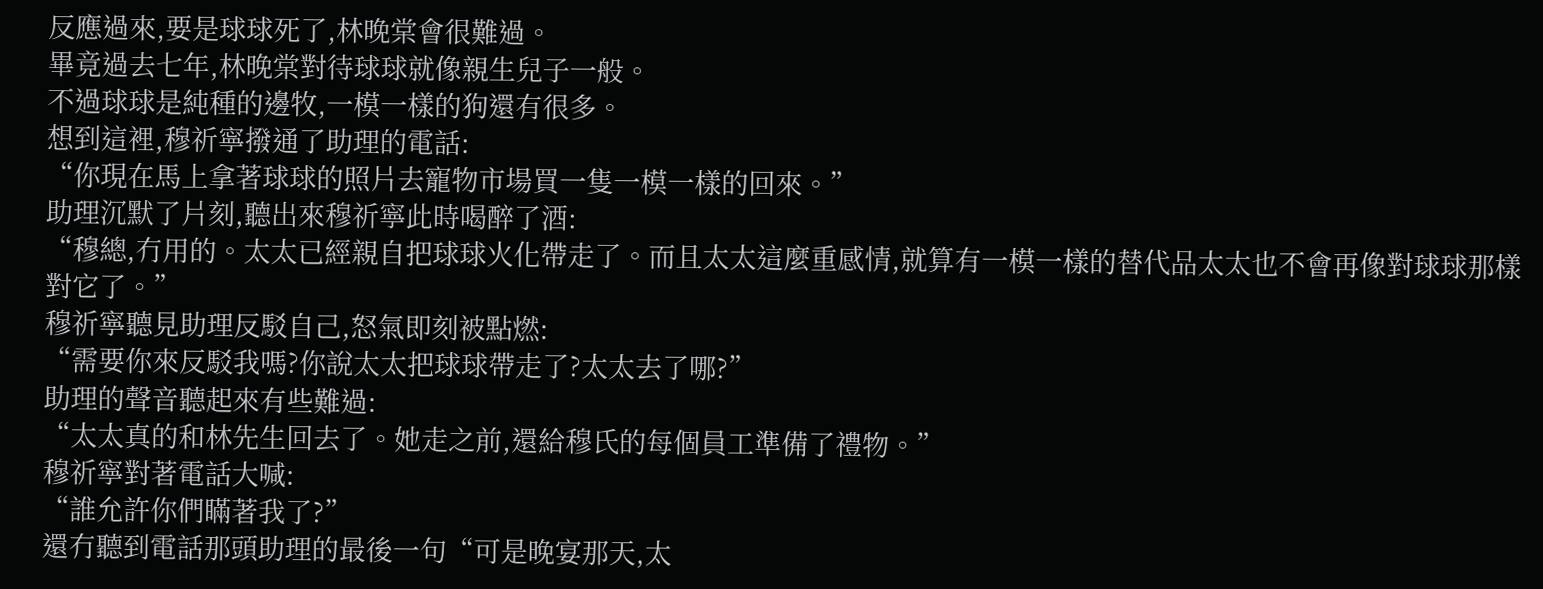反應過來,要是球球死了,林晚棠會很難過。
畢竟過去七年,林晚棠對待球球就像親生兒子一般。
不過球球是純種的邊牧,一模一樣的狗還有很多。
想到這裡,穆祈寧撥通了助理的電話:
“你現在馬上拿著球球的照片去寵物市場買一隻一模一樣的回來。”
助理沉默了片刻,聽出來穆祈寧此時喝醉了酒:
“穆總,冇用的。太太已經親自把球球火化帶走了。而且太太這麼重感情,就算有一模一樣的替代品太太也不會再像對球球那樣對它了。”
穆祈寧聽見助理反駁自己,怒氣即刻被點燃:
“需要你來反駁我嗎?你說太太把球球帶走了?太太去了哪?”
助理的聲音聽起來有些難過:
“太太真的和林先生回去了。她走之前,還給穆氏的每個員工準備了禮物。”
穆祈寧對著電話大喊:
“誰允許你們瞞著我了?”
還冇聽到電話那頭助理的最後一句“可是晚宴那天,太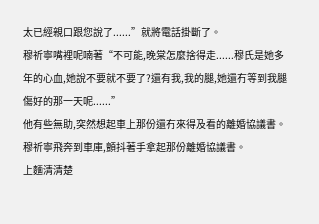太已經親口跟您說了......”就將電話掛斷了。
穆祈寧嘴裡呢喃著“不可能,晚棠怎麼捨得走......穆氏是她多年的心血,她說不要就不要了?還有我,我的腿,她還冇等到我腿傷好的那一天呢......”
他有些無助,突然想起車上那份還冇來得及看的離婚協議書。
穆祈寧飛奔到車庫,顫抖著手拿起那份離婚協議書。
上麵清清楚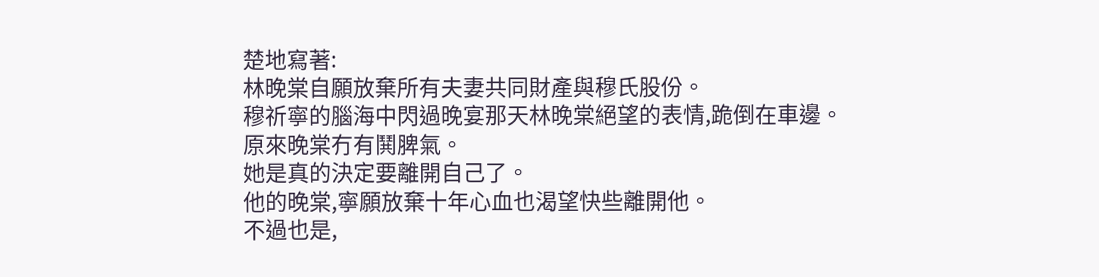楚地寫著:
林晚棠自願放棄所有夫妻共同財產與穆氏股份。
穆祈寧的腦海中閃過晚宴那天林晚棠絕望的表情,跪倒在車邊。
原來晚棠冇有鬨脾氣。
她是真的決定要離開自己了。
他的晚棠,寧願放棄十年心血也渴望快些離開他。
不過也是,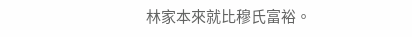林家本來就比穆氏富裕。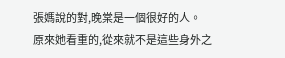張媽說的對,晚棠是一個很好的人。
原來她看重的,從來就不是這些身外之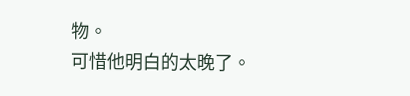物。
可惜他明白的太晚了。